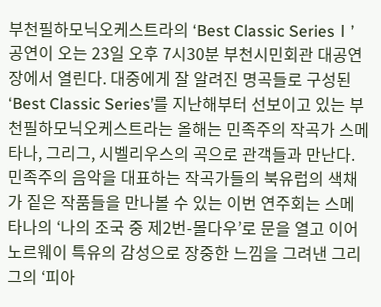부천필하모닉오케스트라의 ‘Best Classic SeriesⅠ’ 공연이 오는 23일 오후 7시30분 부천시민회관 대공연장에서 열린다. 대중에게 잘 알려진 명곡들로 구성된 ‘Best Classic Series’를 지난해부터 선보이고 있는 부천필하모닉오케스트라는 올해는 민족주의 작곡가 스메타나, 그리그, 시벨리우스의 곡으로 관객들과 만난다. 민족주의 음악을 대표하는 작곡가들의 북유럽의 색채가 짙은 작품들을 만나볼 수 있는 이번 연주회는 스메타나의 ‘나의 조국 중 제2번-몰다우’로 문을 열고 이어 노르웨이 특유의 감성으로 장중한 느낌을 그려낸 그리그의 ‘피아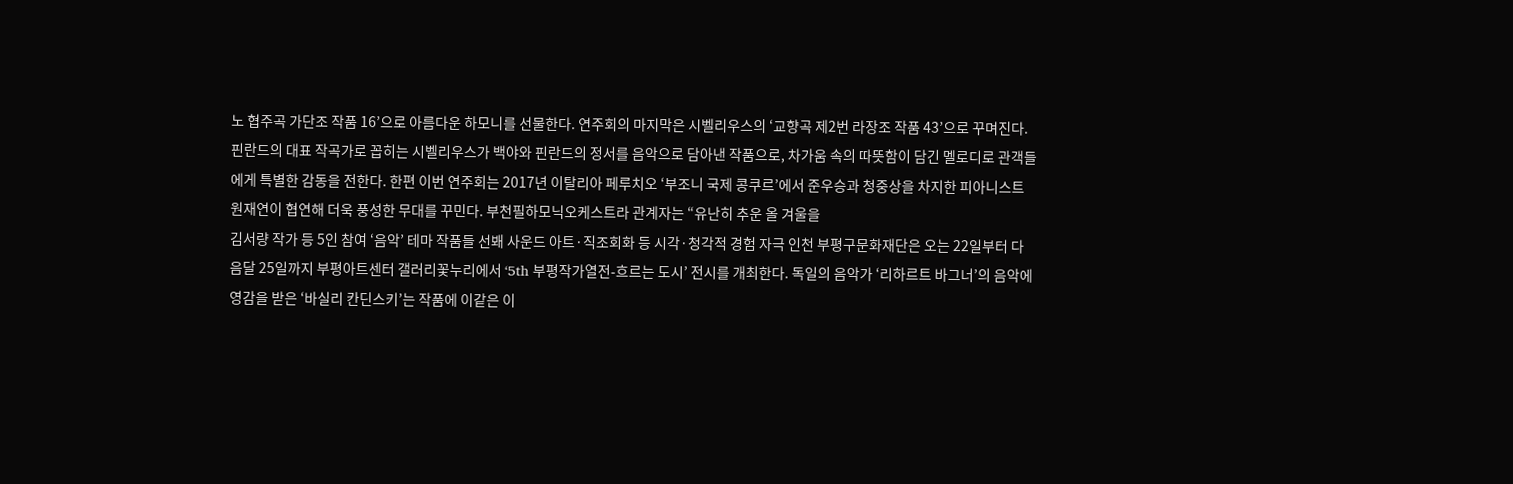노 협주곡 가단조 작품 16’으로 아름다운 하모니를 선물한다. 연주회의 마지막은 시벨리우스의 ‘교향곡 제2번 라장조 작품 43’으로 꾸며진다. 핀란드의 대표 작곡가로 꼽히는 시벨리우스가 백야와 핀란드의 정서를 음악으로 담아낸 작품으로, 차가움 속의 따뜻함이 담긴 멜로디로 관객들에게 특별한 감동을 전한다. 한편 이번 연주회는 2017년 이탈리아 페루치오 ‘부조니 국제 콩쿠르’에서 준우승과 청중상을 차지한 피아니스트 원재연이 협연해 더욱 풍성한 무대를 꾸민다. 부천필하모닉오케스트라 관계자는 “유난히 추운 올 겨울을
김서량 작가 등 5인 참여 ‘음악’ 테마 작품들 선봬 사운드 아트·직조회화 등 시각·청각적 경험 자극 인천 부평구문화재단은 오는 22일부터 다음달 25일까지 부평아트센터 갤러리꽃누리에서 ‘5th 부평작가열전-흐르는 도시’ 전시를 개최한다. 독일의 음악가 ‘리하르트 바그너’의 음악에 영감을 받은 ‘바실리 칸딘스키’는 작품에 이같은 이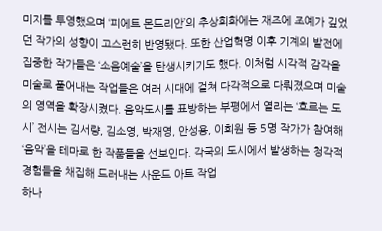미지를 투영했으며 ‘피에트 몬드리안’의 추상회화에는 재즈에 조예가 깊었던 작가의 성향이 고스런히 반영됐다. 또한 산업혁명 이후 기계의 발전에 집중한 작가들은 ‘소음예술’을 탄생시키기도 했다. 이처럼 시각적 감각을 미술로 풀어내는 작업들은 여러 시대에 걸쳐 다각적으로 다뤄졌으며 미술의 영역을 확장시켰다. 음악도시를 표방하는 부평에서 열리는 ‘흐르는 도시’ 전시는 김서량, 김소영, 박재영, 안성용, 이희원 등 5명 작가가 참여해 ‘음악’을 테마로 한 작품들을 선보인다. 각국의 도시에서 발생하는 청각적 경험들을 채집해 드러내는 사운드 아트 작업
하나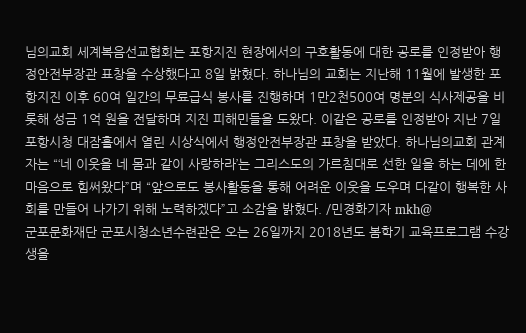님의교회 세계복음선교협회는 포항지진 현장에서의 구호활동에 대한 공로를 인정받아 행정안전부장관 표창을 수상했다고 8일 밝혔다. 하나님의 교회는 지난해 11월에 발생한 포항지진 이후 60여 일간의 무료급식 봉사를 진행하며 1만2천500여 명분의 식사제공을 비롯해 성금 1억 원을 전달하며 지진 피해민들을 도왔다. 이같은 공로를 인정받아 지난 7일 포항시청 대잠홀에서 열린 시상식에서 행정안전부장관 표창을 받았다. 하나님의교회 관계자는 “‘네 이웃을 네 몸과 같이 사랑하라’는 그리스도의 가르침대로 선한 일을 하는 데에 한마음으로 힘써왔다”며 “앞으로도 봉사활동을 통해 어려운 이웃을 도우며 다같이 행복한 사회를 만들어 나가기 위해 노력하겠다”고 소감을 밝혔다. /민경화기자 mkh@
군포문화재단 군포시청소년수련관은 오는 26일까지 2018년도 봄학기 교육프로그램 수강생을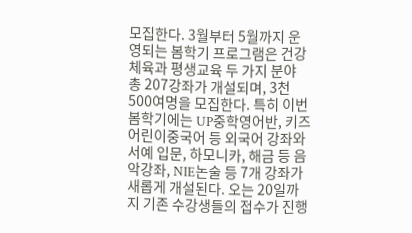모집한다. 3월부터 5월까지 운영되는 봄학기 프로그램은 건강체육과 평생교육 두 가지 분야 총 207강좌가 개설되며, 3천500여명을 모집한다. 특히 이번 봄학기에는 UP중학영어반, 키즈어린이중국어 등 외국어 강좌와 서예 입문, 하모니카, 해금 등 음악강좌, NIE논술 등 7개 강좌가 새롭게 개설된다. 오는 20일까지 기존 수강생들의 접수가 진행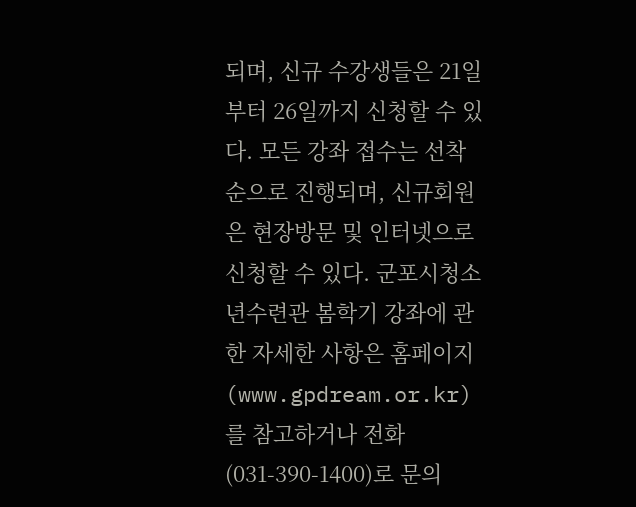되며, 신규 수강생들은 21일부터 26일까지 신청할 수 있다. 모든 강좌 접수는 선착순으로 진행되며, 신규회원은 현장방문 및 인터넷으로 신청할 수 있다. 군포시청소년수련관 봄학기 강좌에 관한 자세한 사항은 홈페이지(www.gpdream.or.kr)를 참고하거나 전화(031-390-1400)로 문의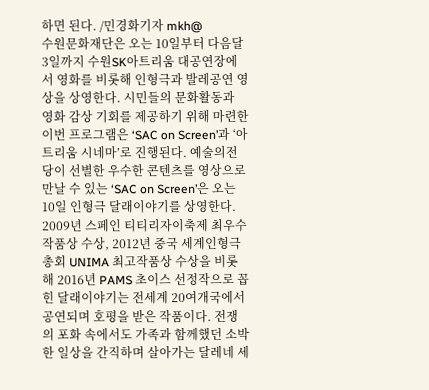하면 된다. /민경화기자 mkh@
수원문화재단은 오는 10일부터 다음달 3일까지 수원SK아트리움 대공연장에서 영화를 비롯해 인형극과 발레공연 영상을 상영한다. 시민들의 문화활동과 영화 감상 기회를 제공하기 위해 마련한 이번 프로그램은 ‘SAC on Screen’과 ‘아트리움 시네마’로 진행된다. 예술의전당이 선별한 우수한 콘텐츠를 영상으로 만날 수 있는 ‘SAC on Screen’은 오는 10일 인형극 달래이야기를 상영한다. 2009년 스페인 티티리자이축제 최우수작품상 수상, 2012년 중국 세계인형극총회 UNIMA 최고작품상 수상을 비롯해 2016년 PAMS 초이스 선정작으로 꼽힌 달래이야기는 전세계 20여개국에서 공연되며 호평을 받은 작품이다. 전쟁의 포화 속에서도 가족과 함께했던 소박한 일상을 간직하며 살아가는 달레네 세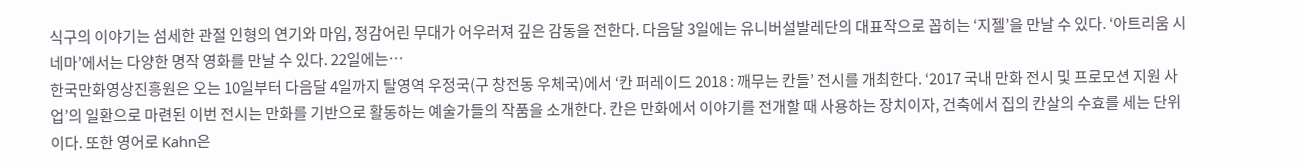식구의 이야기는 섬세한 관절 인형의 연기와 마임, 정감어린 무대가 어우러져 깊은 감동을 전한다. 다음달 3일에는 유니버설발레단의 대표작으로 꼽히는 ‘지젤’을 만날 수 있다. ‘아트리움 시네마’에서는 다양한 명작 영화를 만날 수 있다. 22일에는…
한국만화영상진흥원은 오는 10일부터 다음달 4일까지 탈영역 우정국(구 창전동 우체국)에서 ‘칸 퍼레이드 2018 : 깨무는 칸들’ 전시를 개최한다. ‘2017 국내 만화 전시 및 프로모션 지원 사업’의 일환으로 마련된 이번 전시는 만화를 기반으로 활동하는 예술가들의 작품을 소개한다. 칸은 만화에서 이야기를 전개할 때 사용하는 장치이자, 건축에서 집의 칸살의 수효를 세는 단위이다. 또한 영어로 Kahn은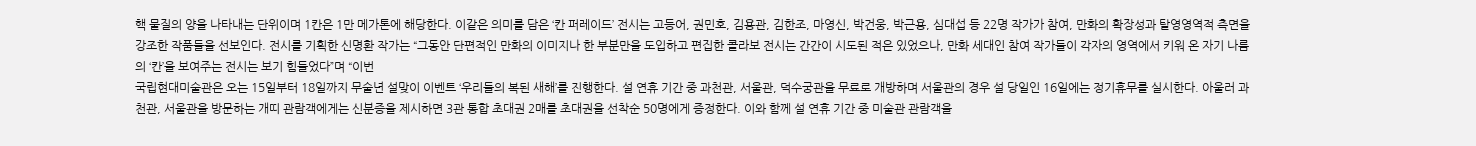핵 물질의 양을 나타내는 단위이며 1칸은 1만 메가톤에 해당한다. 이같은 의미를 담은 ‘칸 퍼레이드’ 전시는 고등어, 권민호, 김용관, 김한조, 마영신, 박건웅, 박근용, 심대섭 등 22명 작가가 참여, 만화의 확장성과 탈영영역적 측면을 강조한 작품들을 선보인다. 전시를 기획한 신명환 작가는 “그동안 단편적인 만화의 이미지나 한 부분만을 도입하고 편집한 콜라보 전시는 간간이 시도된 적은 있었으나, 만화 세대인 참여 작가들이 각자의 영역에서 키워 온 자기 나름의 ‘칸’을 보여주는 전시는 보기 힘들었다”며 “이번
국립현대미술관은 오는 15일부터 18일까지 무술년 설맞이 이벤트 ‘우리들의 복된 새해’를 진행한다. 설 연휴 기간 중 과천관, 서울관, 덕수궁관을 무료로 개방하며 서울관의 경우 설 당일인 16일에는 정기휴무를 실시한다. 아울러 과천관, 서울관을 방문하는 개띠 관람객에게는 신분증을 제시하면 3관 통합 초대권 2매를 초대권을 선착순 50명에게 증정한다. 이와 함께 설 연휴 기간 중 미술관 관람객을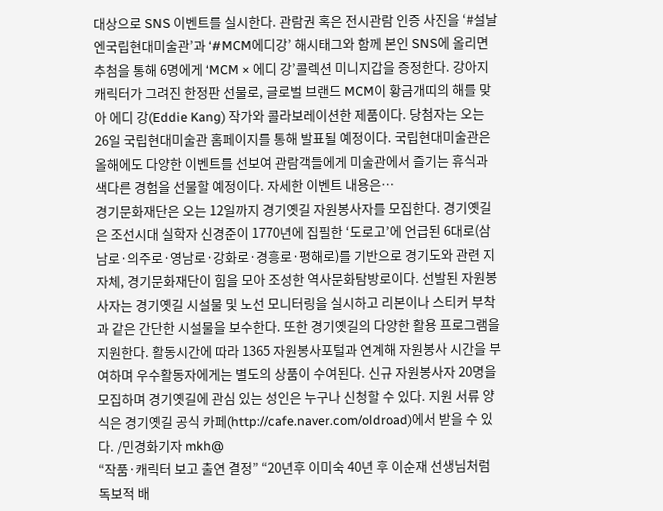대상으로 SNS 이벤트를 실시한다. 관람권 혹은 전시관람 인증 사진을 ‘#설날엔국립현대미술관’과 ‘#MCM에디강’ 해시태그와 함께 본인 SNS에 올리면 추첨을 통해 6명에게 ‘MCM × 에디 강’콜렉션 미니지갑을 증정한다. 강아지 캐릭터가 그려진 한정판 선물로, 글로벌 브랜드 MCM이 황금개띠의 해를 맞아 에디 강(Eddie Kang) 작가와 콜라보레이션한 제품이다. 당첨자는 오는 26일 국립현대미술관 홈페이지를 통해 발표될 예정이다. 국립현대미술관은 올해에도 다양한 이벤트를 선보여 관람객들에게 미술관에서 즐기는 휴식과 색다른 경험을 선물할 예정이다. 자세한 이벤트 내용은…
경기문화재단은 오는 12일까지 경기옛길 자원봉사자를 모집한다. 경기옛길은 조선시대 실학자 신경준이 1770년에 집필한 ‘도로고’에 언급된 6대로(삼남로·의주로·영남로·강화로·경흥로·평해로)를 기반으로 경기도와 관련 지자체, 경기문화재단이 힘을 모아 조성한 역사문화탐방로이다. 선발된 자원봉사자는 경기옛길 시설물 및 노선 모니터링을 실시하고 리본이나 스티커 부착과 같은 간단한 시설물을 보수한다. 또한 경기옛길의 다양한 활용 프로그램을 지원한다. 활동시간에 따라 1365 자원봉사포털과 연계해 자원봉사 시간을 부여하며 우수활동자에게는 별도의 상품이 수여된다. 신규 자원봉사자 20명을 모집하며 경기옛길에 관심 있는 성인은 누구나 신청할 수 있다. 지원 서류 양식은 경기옛길 공식 카페(http://cafe.naver.com/oldroad)에서 받을 수 있다. /민경화기자 mkh@
“작품·캐릭터 보고 출연 결정” “20년후 이미숙 40년 후 이순재 선생님처럼 독보적 배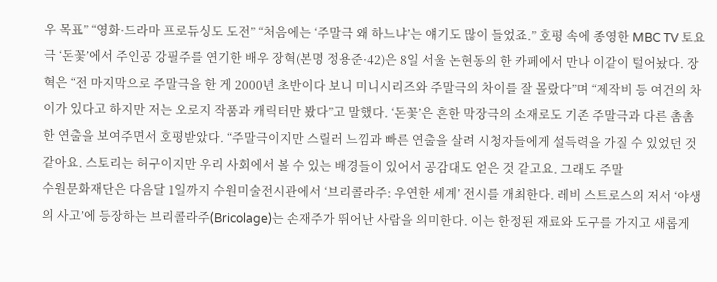우 목표” “영화·드라마 프로듀싱도 도전” “처음에는 ‘주말극 왜 하느냐’는 얘기도 많이 들었죠.” 호평 속에 종영한 MBC TV 토요극 ‘돈꽃’에서 주인공 강필주를 연기한 배우 장혁(본명 정용준·42)은 8일 서울 논현동의 한 카페에서 만나 이같이 털어놨다. 장혁은 “전 마지막으로 주말극을 한 게 2000년 초반이다 보니 미니시리즈와 주말극의 차이를 잘 몰랐다”며 “제작비 등 여건의 차이가 있다고 하지만 저는 오로지 작품과 캐릭터만 봤다”고 말했다. ‘돈꽃’은 흔한 막장극의 소재로도 기존 주말극과 다른 촘촘한 연출을 보여주면서 호평받았다. “주말극이지만 스릴러 느낌과 빠른 연출을 살려 시청자들에게 설득력을 가질 수 있었던 것 같아요. 스토리는 허구이지만 우리 사회에서 볼 수 있는 배경들이 있어서 공감대도 얻은 것 같고요. 그래도 주말
수원문화재단은 다음달 1일까지 수원미술전시관에서 ‘브리콜라주: 우연한 세계’ 전시를 개최한다. 레비 스트로스의 저서 ‘야생의 사고’에 등장하는 브리콜라주(Bricolage)는 손재주가 뛰어난 사람을 의미한다. 이는 한정된 재료와 도구를 가지고 새롭게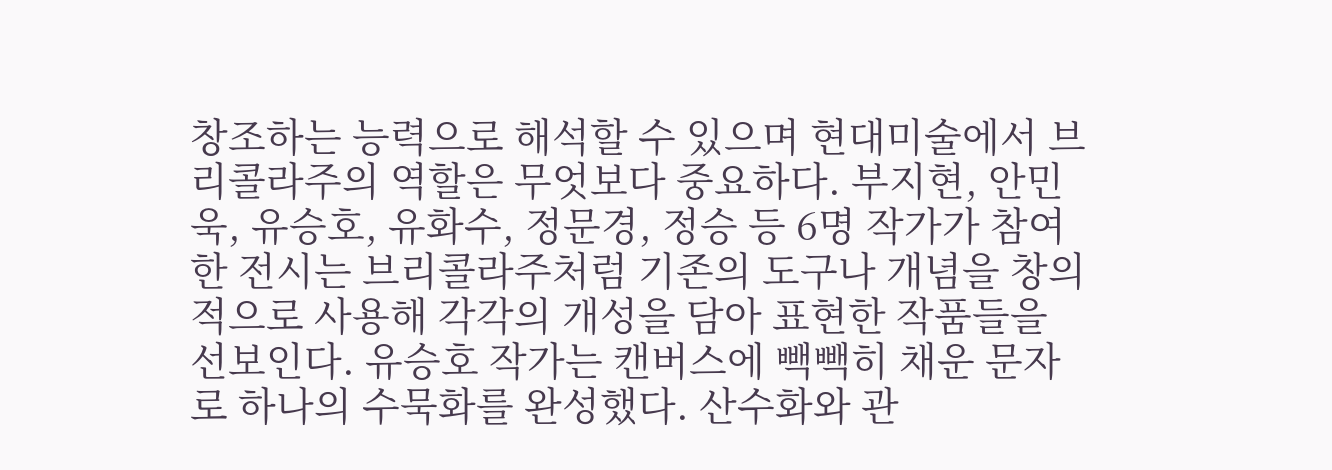창조하는 능력으로 해석할 수 있으며 현대미술에서 브리콜라주의 역할은 무엇보다 중요하다. 부지현, 안민욱, 유승호, 유화수, 정문경, 정승 등 6명 작가가 참여한 전시는 브리콜라주처럼 기존의 도구나 개념을 창의적으로 사용해 각각의 개성을 담아 표현한 작품들을 선보인다. 유승호 작가는 캔버스에 빽빽히 채운 문자로 하나의 수묵화를 완성했다. 산수화와 관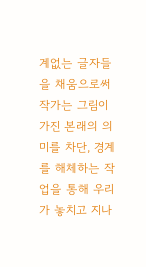계없는 글자들을 채움으로써 작가는 그림이 가진 본래의 의미를 차단, 경계를 해체하는 작업을 통해 우리가 놓치고 지나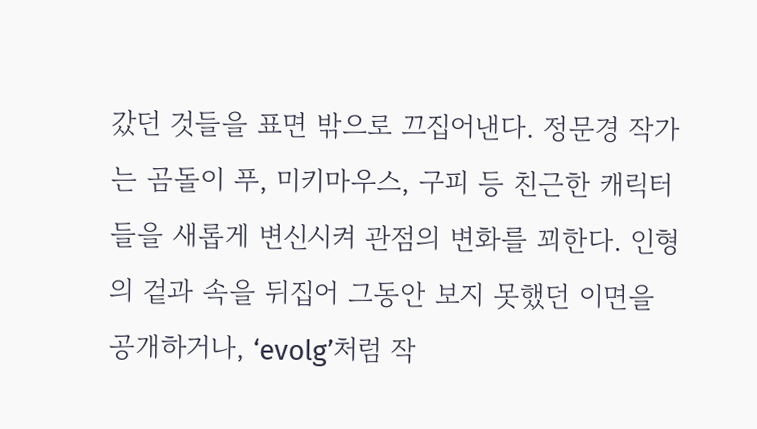갔던 것들을 표면 밖으로 끄집어낸다. 정문경 작가는 곰돌이 푸, 미키마우스, 구피 등 친근한 캐릭터들을 새롭게 변신시켜 관점의 변화를 꾀한다. 인형의 겉과 속을 뒤집어 그동안 보지 못했던 이면을 공개하거나, ‘evolg’처럼 작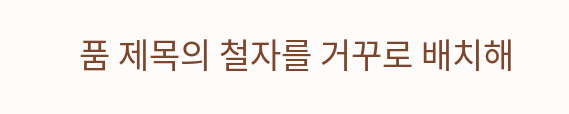품 제목의 철자를 거꾸로 배치해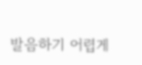발음하기 어렵게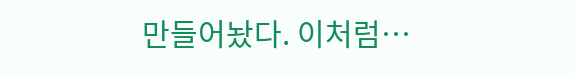만들어놨다. 이처럼…